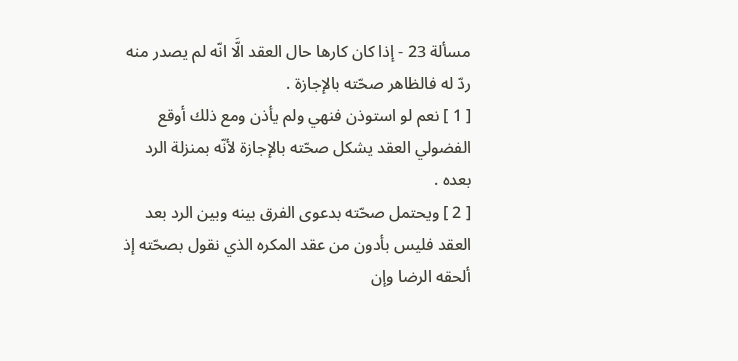مسألة 23 - إذا كان كارها حال العقد الَّا انّه لم يصدر منه ردّ له فالظاهر صحّته بالإجازة .
[ 1 ] نعم لو استوذن فنهي ولم يأذن ومع ذلك أوقع الفضولي العقد يشكل صحّته بالإجازة لأنّه بمنزلة الرد بعده .
[ 2 ] ويحتمل صحّته بدعوى الفرق بينه وبين الرد بعد العقد فليس بأدون من عقد المكره الذي نقول بصحّته إذ ألحقه الرضا وإن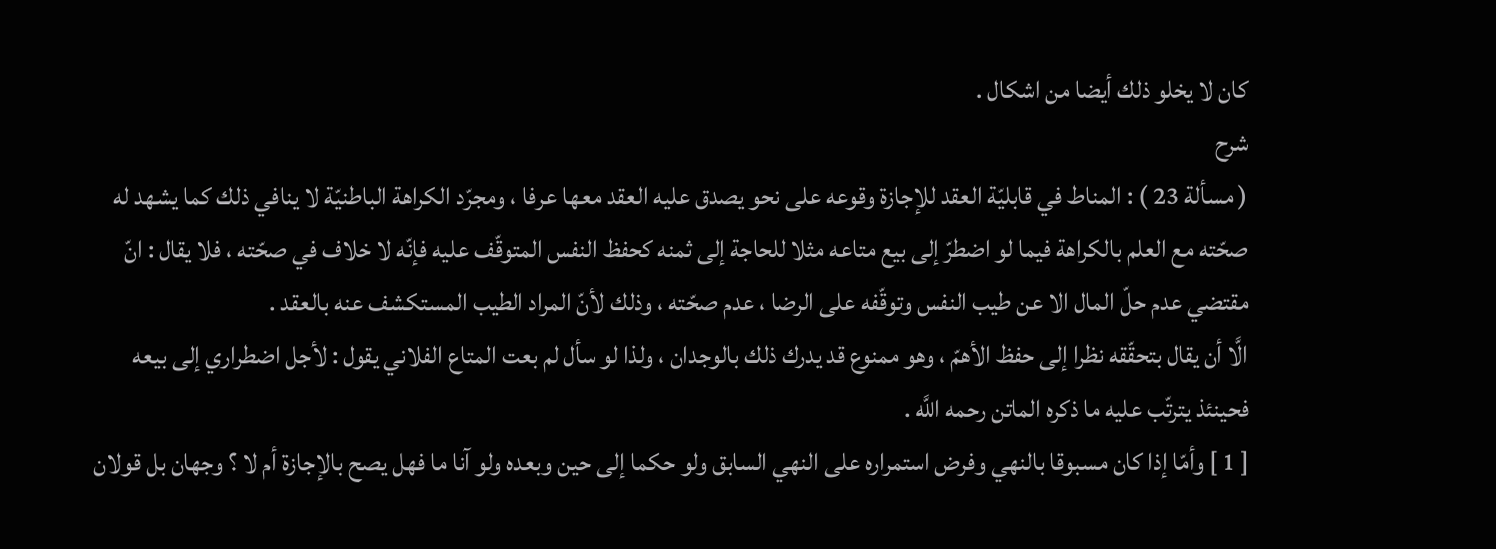كان لا يخلو ذلك أيضا من اشكال .
شرح
( مسألة 23 ) : المناط في قابليّة العقد للإجازة وقوعه على نحو يصدق عليه العقد معها عرفا ، ومجرّد الكراهة الباطنيّة لا ينافي ذلك كما يشهد له صحّته مع العلم بالكراهة فيما لو اضطرّ إلى بيع متاعه مثلا للحاجة إلى ثمنه كحفظ النفس المتوقّف عليه فإنّه لا خلاف في صحّته ، فلا يقال : انّ مقتضي عدم حلّ المال الا عن طيب النفس وتوقّفه على الرضا ، عدم صحّته ، وذلك لأنّ المراد الطيب المستكشف عنه بالعقد .
الَّا أن يقال بتحقّقه نظرا إلى حفظ الأهمّ ، وهو ممنوع قد يدرك ذلك بالوجدان ، ولذا لو سأل لم بعت المتاع الفلاني يقول : لأجل اضطراري إلى بيعه فحينئذ يترتّب عليه ما ذكره الماتن رحمه اللَّه .
[ 1 ] وأمّا إذا كان مسبوقا بالنهي وفرض استمراره على النهي السابق ولو حكما إلى حين وبعده ولو آنا ما فهل يصح بالإجازة أم لا ؟ وجهان بل قولان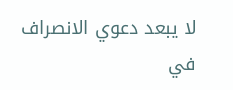لا يبعد دعوي الانصراف في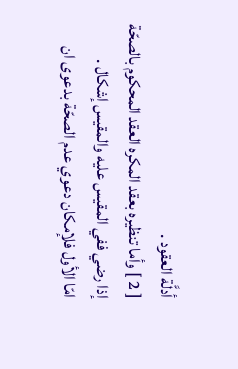أدلَّة العقود .
[ 2 ] وأما تنظيره بعقد المكره العقد المحكوم بالصحّة إذا رضي ففي المقيس عليه والمقيس إشكال .
امّا الأول فلإمكان دعوي عدم الصحّة بدعوى ان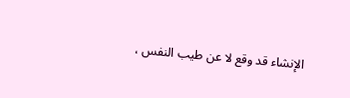الإنشاء قد وقع لا عن طيب النفس ،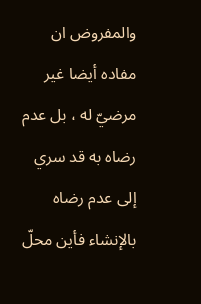والمفروض ان مفاده أيضا غير مرضيّ له ، بل عدم رضاه به قد سري إلى عدم رضاه بالإنشاء فأين محلّ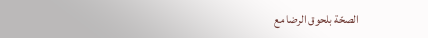الصحّة بلحوق الرضا مع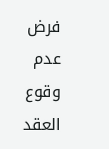فرض عدم وقوع العقد